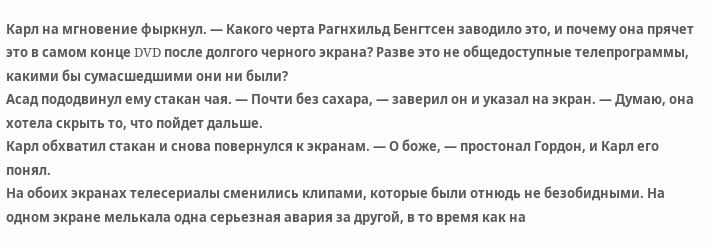Карл на мгновение фыркнул. — Какого черта Рагнхильд Бенгтсен заводило это, и почему она прячет это в самом конце DVD после долгого черного экрана? Разве это не общедоступные телепрограммы, какими бы сумасшедшими они ни были?
Асад пододвинул ему стакан чая. — Почти без сахара, — заверил он и указал на экран. — Думаю, она хотела скрыть то, что пойдет дальше.
Карл обхватил стакан и снова повернулся к экранам. — О боже, — простонал Гордон, и Карл его понял.
На обоих экранах телесериалы сменились клипами, которые были отнюдь не безобидными. На одном экране мелькала одна серьезная авария за другой, в то время как на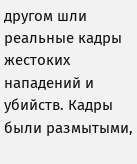другом шли реальные кадры жестоких нападений и убийств. Кадры были размытыми,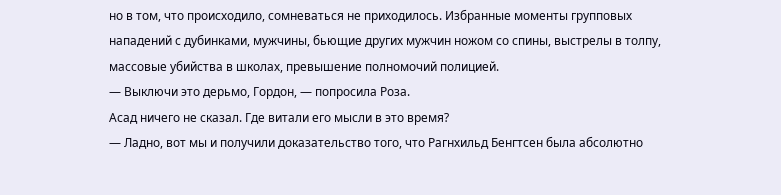но в том, что происходило, сомневаться не приходилось. Избранные моменты групповых нападений с дубинками, мужчины, бьющие других мужчин ножом со спины, выстрелы в толпу, массовые убийства в школах, превышение полномочий полицией.
— Выключи это дерьмо, Гордон, — попросила Роза.
Асад ничего не сказал. Где витали его мысли в это время?
— Ладно, вот мы и получили доказательство того, что Рагнхильд Бенгтсен была абсолютно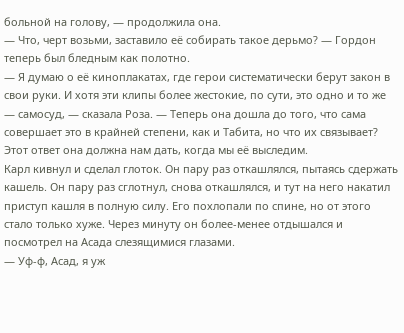больной на голову, — продолжила она.
— Что, черт возьми, заставило её собирать такое дерьмо? — Гордон теперь был бледным как полотно.
— Я думаю о её киноплакатах, где герои систематически берут закон в свои руки. И хотя эти клипы более жестокие, по сути, это одно и то же — самосуд, — сказала Роза. — Теперь она дошла до того, что сама совершает это в крайней степени, как и Табита, но что их связывает? Этот ответ она должна нам дать, когда мы её выследим.
Карл кивнул и сделал глоток. Он пару раз откашлялся, пытаясь сдержать кашель. Он пару раз сглотнул, снова откашлялся, и тут на него накатил приступ кашля в полную силу. Его похлопали по спине, но от этого стало только хуже. Через минуту он более-менее отдышался и посмотрел на Асада слезящимися глазами.
— Уф-ф, Асад, я уж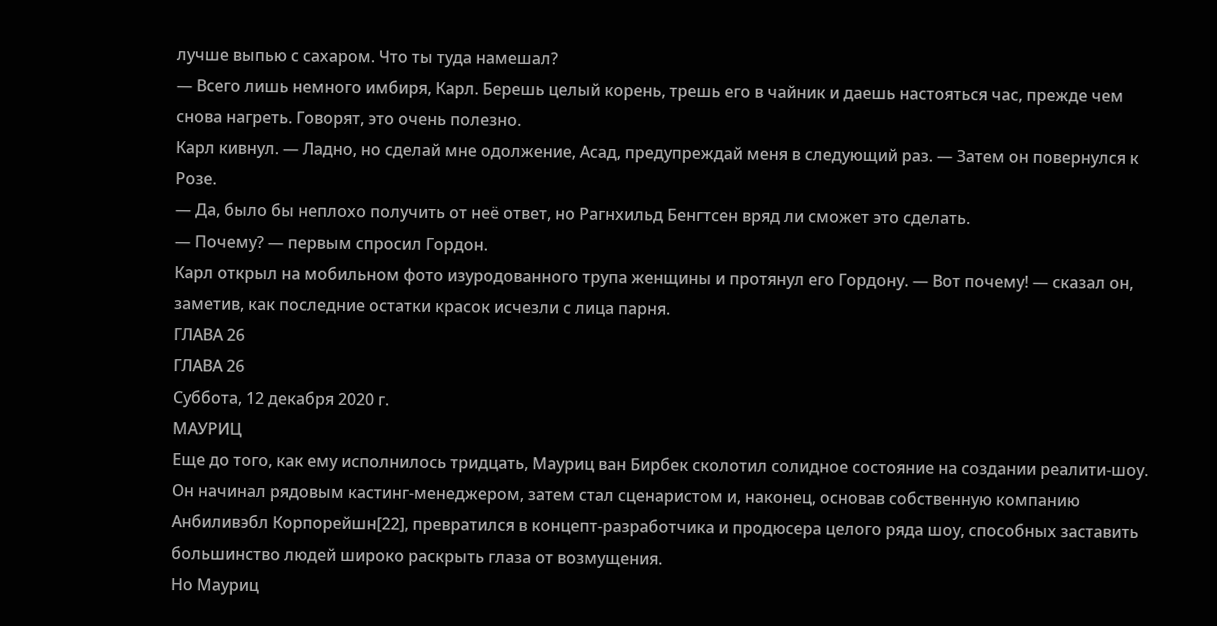лучше выпью с сахаром. Что ты туда намешал?
— Всего лишь немного имбиря, Карл. Берешь целый корень, трешь его в чайник и даешь настояться час, прежде чем снова нагреть. Говорят, это очень полезно.
Карл кивнул. — Ладно, но сделай мне одолжение, Асад, предупреждай меня в следующий раз. — Затем он повернулся к Розе.
— Да, было бы неплохо получить от неё ответ, но Рагнхильд Бенгтсен вряд ли сможет это сделать.
— Почему? — первым спросил Гордон.
Карл открыл на мобильном фото изуродованного трупа женщины и протянул его Гордону. — Вот почему! — сказал он, заметив, как последние остатки красок исчезли с лица парня.
ГЛАВА 26
ГЛАВА 26
Суббота, 12 декабря 2020 г.
МАУРИЦ
Еще до того, как ему исполнилось тридцать, Мауриц ван Бирбек сколотил солидное состояние на создании реалити-шоу. Он начинал рядовым кастинг-менеджером, затем стал сценаристом и, наконец, основав собственную компанию Анбиливэбл Корпорейшн[22], превратился в концепт-разработчика и продюсера целого ряда шоу, способных заставить большинство людей широко раскрыть глаза от возмущения.
Но Мауриц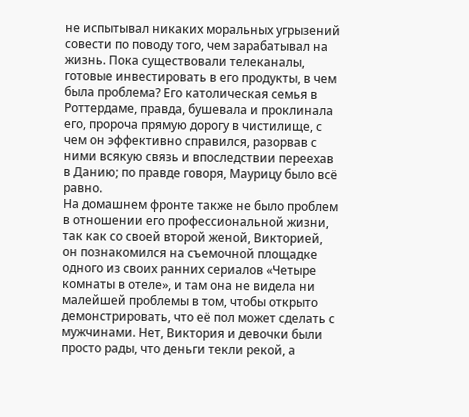не испытывал никаких моральных угрызений совести по поводу того, чем зарабатывал на жизнь. Пока существовали телеканалы, готовые инвестировать в его продукты, в чем была проблема? Его католическая семья в Роттердаме, правда, бушевала и проклинала его, пророча прямую дорогу в чистилище, с чем он эффективно справился, разорвав с ними всякую связь и впоследствии переехав в Данию; по правде говоря, Маурицу было всё равно.
На домашнем фронте также не было проблем в отношении его профессиональной жизни, так как со своей второй женой, Викторией, он познакомился на съемочной площадке одного из своих ранних сериалов «Четыре комнаты в отеле», и там она не видела ни малейшей проблемы в том, чтобы открыто демонстрировать, что её пол может сделать с мужчинами. Нет, Виктория и девочки были просто рады, что деньги текли рекой, а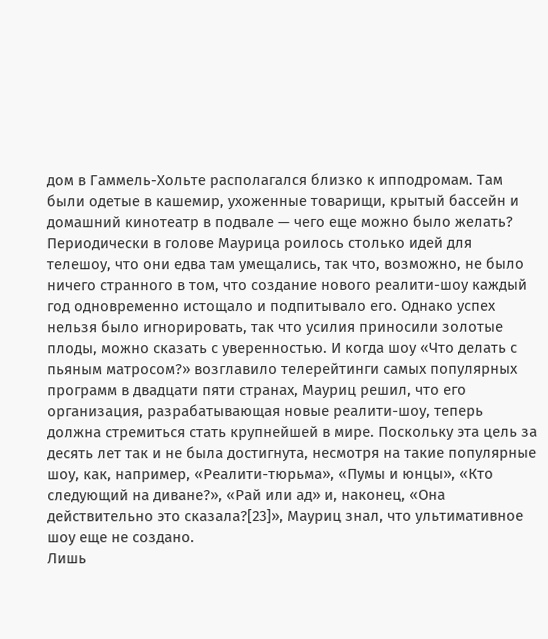дом в Гаммель-Хольте располагался близко к ипподромам. Там были одетые в кашемир, ухоженные товарищи, крытый бассейн и домашний кинотеатр в подвале — чего еще можно было желать?
Периодически в голове Маурица роилось столько идей для телешоу, что они едва там умещались, так что, возможно, не было ничего странного в том, что создание нового реалити-шоу каждый год одновременно истощало и подпитывало его. Однако успех нельзя было игнорировать, так что усилия приносили золотые плоды, можно сказать с уверенностью. И когда шоу «Что делать с пьяным матросом?» возглавило телерейтинги самых популярных программ в двадцати пяти странах, Мауриц решил, что его организация, разрабатывающая новые реалити-шоу, теперь должна стремиться стать крупнейшей в мире. Поскольку эта цель за десять лет так и не была достигнута, несмотря на такие популярные шоу, как, например, «Реалити-тюрьма», «Пумы и юнцы», «Кто следующий на диване?», «Рай или ад» и, наконец, «Она действительно это сказала?[23]», Мауриц знал, что ультимативное шоу еще не создано.
Лишь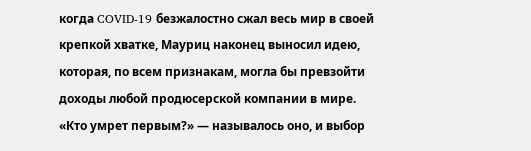когда COVID-19 безжалостно сжал весь мир в своей крепкой хватке, Мауриц наконец выносил идею, которая, по всем признакам, могла бы превзойти доходы любой продюсерской компании в мире.
«Кто умрет первым?» — называлось оно, и выбор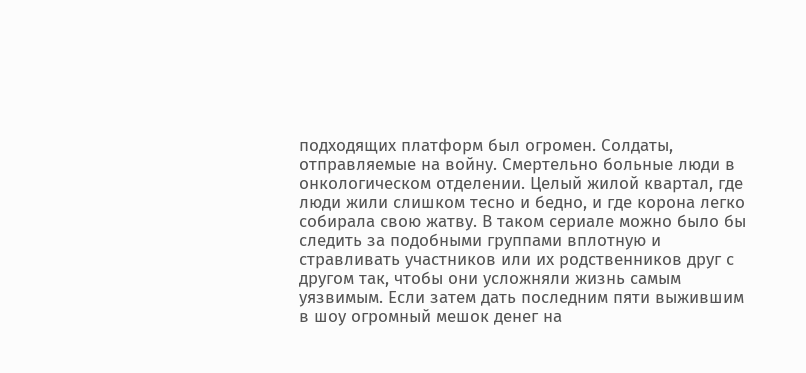подходящих платформ был огромен. Солдаты, отправляемые на войну. Смертельно больные люди в онкологическом отделении. Целый жилой квартал, где люди жили слишком тесно и бедно, и где корона легко собирала свою жатву. В таком сериале можно было бы следить за подобными группами вплотную и стравливать участников или их родственников друг с другом так, чтобы они усложняли жизнь самым уязвимым. Если затем дать последним пяти выжившим в шоу огромный мешок денег на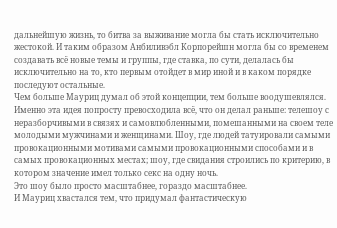дальнейшую жизнь, то битва за выживание могла бы стать исключительно жестокой. И таким образом Анбиливэбл Корпорейшн могла бы со временем создавать всё новые темы и группы, где ставка, по сути, делалась бы исключительно на то, кто первым отойдет в мир иной и в каком порядке последуют остальные.
Чем больше Мауриц думал об этой концепции, тем больше воодушевлялся. Именно эта идея попросту превосходила всё, что он делал раньше: телешоу с неразборчивыми в связях и самовлюбленными, помешанными на своем теле молодыми мужчинами и женщинами. Шоу, где людей татуировали самыми провокационными мотивами самыми провокационными способами и в самых провокационных местах; шоу, где свидания строились по критерию, в котором значение имел только секс на одну ночь.
Это шоу было просто масштабнее, гораздо масштабнее.
И Мауриц хвастался тем, что придумал фантастическую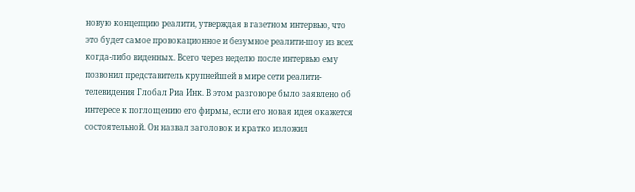новую концепцию реалити, утверждая в газетном интервью, что это будет самое провокационное и безумное реалити-шоу из всех когда-либо виденных. Всего через неделю после интервью ему позвонил представитель крупнейшей в мире сети реалити-телевидения Глобал Риа Инк. В этом разговоре было заявлено об интересе к поглощению его фирмы, если его новая идея окажется состоятельной. Он назвал заголовок и кратко изложил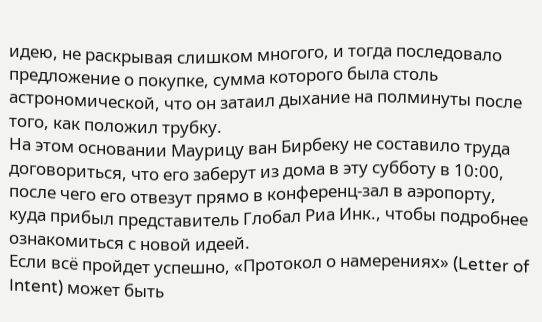идею, не раскрывая слишком многого, и тогда последовало предложение о покупке, сумма которого была столь астрономической, что он затаил дыхание на полминуты после того, как положил трубку.
На этом основании Маурицу ван Бирбеку не составило труда договориться, что его заберут из дома в эту субботу в 10:00, после чего его отвезут прямо в конференц-зал в аэропорту, куда прибыл представитель Глобал Риа Инк., чтобы подробнее ознакомиться с новой идеей.
Если всё пройдет успешно, «Протокол о намерениях» (Letter of Intent) может быть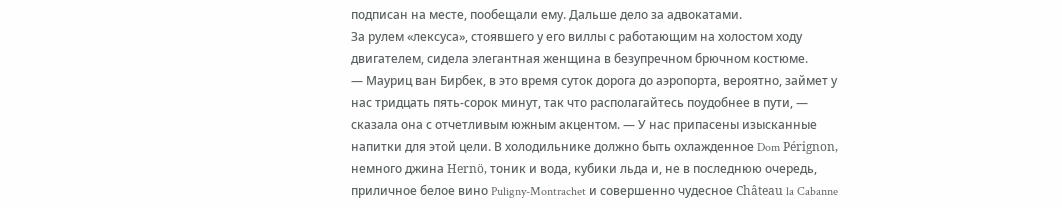подписан на месте, пообещали ему. Дальше дело за адвокатами.
За рулем «лексуса», стоявшего у его виллы с работающим на холостом ходу двигателем, сидела элегантная женщина в безупречном брючном костюме.
— Мауриц ван Бирбек, в это время суток дорога до аэропорта, вероятно, займет у нас тридцать пять-сорок минут, так что располагайтесь поудобнее в пути, — сказала она с отчетливым южным акцентом. — У нас припасены изысканные напитки для этой цели. В холодильнике должно быть охлажденное Dom Pérignon, немного джина Hernö, тоник и вода, кубики льда и, не в последнюю очередь, приличное белое вино Puligny-Montrachet и совершенно чудесное Château la Cabanne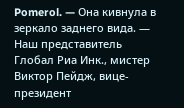Pomerol. — Она кивнула в зеркало заднего вида. — Наш представитель Глобал Риа Инк., мистер Виктор Пейдж, вице-президент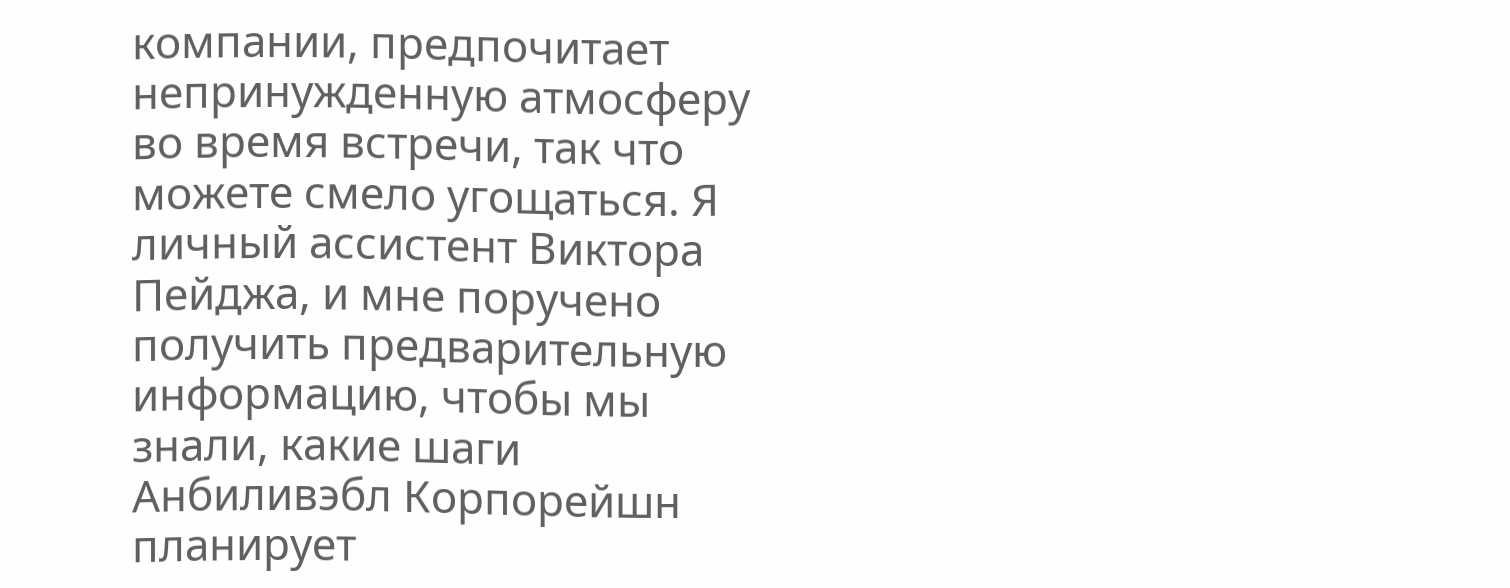компании, предпочитает непринужденную атмосферу во время встречи, так что можете смело угощаться. Я личный ассистент Виктора Пейджа, и мне поручено получить предварительную информацию, чтобы мы знали, какие шаги Анбиливэбл Корпорейшн планирует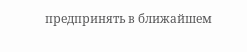предпринять в ближайшем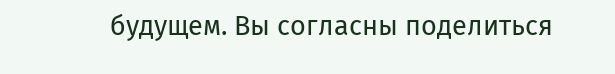будущем. Вы согласны поделиться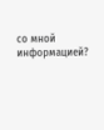со мной информацией?